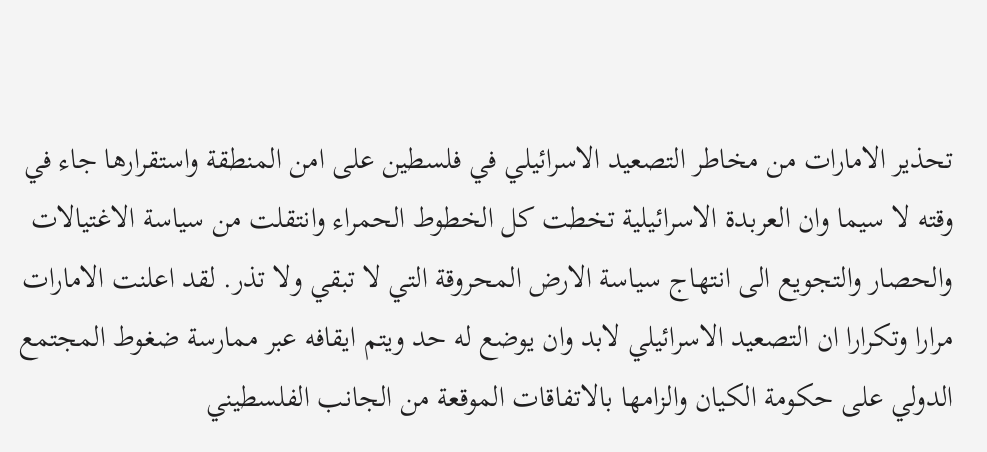تحذير الامارات من مخاطر التصعيد الاسرائيلي في فلسطين على امن المنطقة واستقرارها جاء في وقته لا سيما وان العربدة الاسرائيلية تخطت كل الخطوط الحمراء وانتقلت من سياسة الاغتيالات والحصار والتجويع الى انتهاج سياسة الارض المحروقة التي لا تبقي ولا تذر. لقد اعلنت الامارات مرارا وتكرارا ان التصعيد الاسرائيلي لابد وان يوضع له حد ويتم ايقافه عبر ممارسة ضغوط المجتمع الدولي على حكومة الكيان والزامها بالاتفاقات الموقعة من الجانب الفلسطيني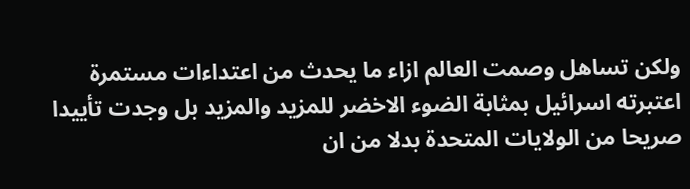ولكن تساهل وصمت العالم ازاء ما يحدث من اعتداءات مستمرة اعتبرته اسرائيل بمثابة الضوء الاخضر للمزيد والمزيد بل وجدت تأييدا صريحا من الولايات المتحدة بدلا من ان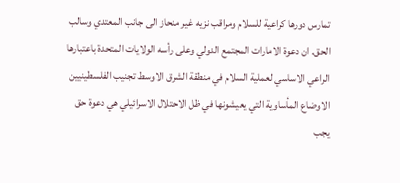تمارس دورها كراعية للسلام ومراقب نزيه غير منحاز الى جانب المعتدي وسالب الحق. ان دعوة الامارات المجتمع الدولي وعلى رأسه الولايات المتحدة باعتبارها الراعي الاساسي لعملية السلام في منطقة الشرق الاوسط تجنيب الفلسطينيين الاوضاع المأساوية التي يعيشونها في ظل الاحتلال الاسرائيلي هي دعوة حق يجب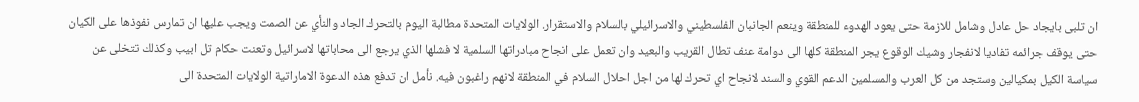ان تلبى بايجاد حل عادل وشامل للازمة حتى يعود الهدوء للمنطقة وينعم الجانبان الفلسطيني والاسرائيلي بالسلام والاستقرار. الولايات المتحدة مطالبة اليوم بالتحرك الجاد والنأي عن الصمت ويجب عليها ان تمارس نفوذها على الكيان حتى يوقف جرائمه تفاديا لانفجار وشيك الوقوع يجر المنطقة كلها الى دوامة عنف تطال القريب والبعيد وان تعمل على انجاح مبادراتها السلمية لا فشلها الذي يرجع الى محاباتها لاسرائيل وتعنت حكام تل ابيب وكذلك تتخلى عن سياسة الكيل بمكيالين وستجد من كل العرب والمسلمين الدعم القوي والسند لانجاح اي تحرك لها من اجل احلال السلام في المنطقة لانهم راغبون فيه. نأمل ان تدفع هذه الدعوة الاماراتية الولايات المتحدة الى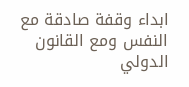ابداء وقفة صادقة مع النفس ومع القانون الدولي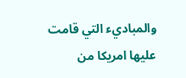والمباديء التي قامت عليها امريكا من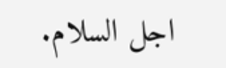اجل السلام.